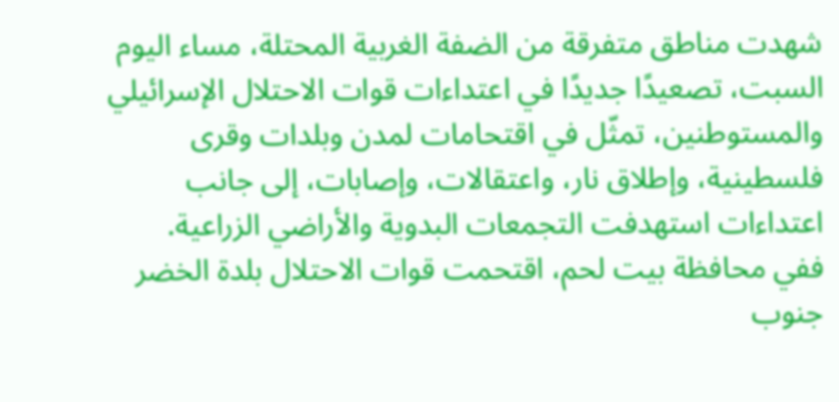شهدت مناطق متفرقة من الضفة الغربية المحتلة، مساء اليوم السبت، تصعيدًا جديدًا في اعتداءات قوات الاحتلال الإسرائيلي والمستوطنين، تمثّل في اقتحامات لمدن وبلدات وقرى فلسطينية، وإطلاق نار، واعتقالات، وإصابات، إلى جانب اعتداءات استهدفت التجمعات البدوية والأراضي الزراعية.
ففي محافظة بيت لحم، اقتحمت قوات الاحتلال بلدة الخضر جنوب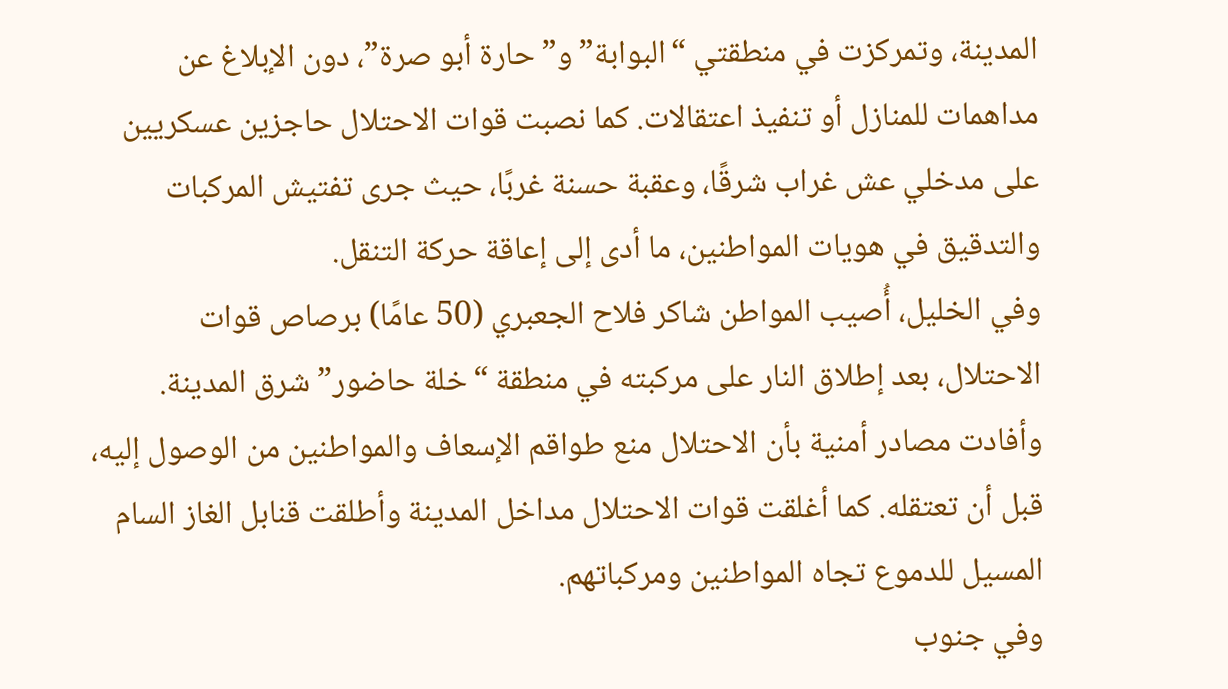المدينة، وتمركزت في منطقتي “البوابة” و”حارة أبو صرة”، دون الإبلاغ عن مداهمات للمنازل أو تنفيذ اعتقالات. كما نصبت قوات الاحتلال حاجزين عسكريين على مدخلي عش غراب شرقًا، وعقبة حسنة غربًا، حيث جرى تفتيش المركبات والتدقيق في هويات المواطنين، ما أدى إلى إعاقة حركة التنقل.
وفي الخليل، أُصيب المواطن شاكر فلاح الجعبري (50 عامًا) برصاص قوات الاحتلال، بعد إطلاق النار على مركبته في منطقة “خلة حاضور” شرق المدينة. وأفادت مصادر أمنية بأن الاحتلال منع طواقم الإسعاف والمواطنين من الوصول إليه، قبل أن تعتقله. كما أغلقت قوات الاحتلال مداخل المدينة وأطلقت قنابل الغاز السام المسيل للدموع تجاه المواطنين ومركباتهم.
وفي جنوب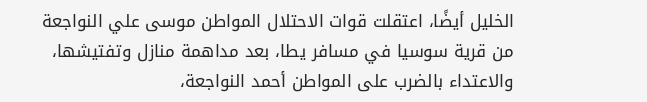الخليل أيضًا، اعتقلت قوات الاحتلال المواطن موسى علي النواجعة من قرية سوسيا في مسافر يطا، بعد مداهمة منازل وتفتيشها، والاعتداء بالضرب على المواطن أحمد النواجعة،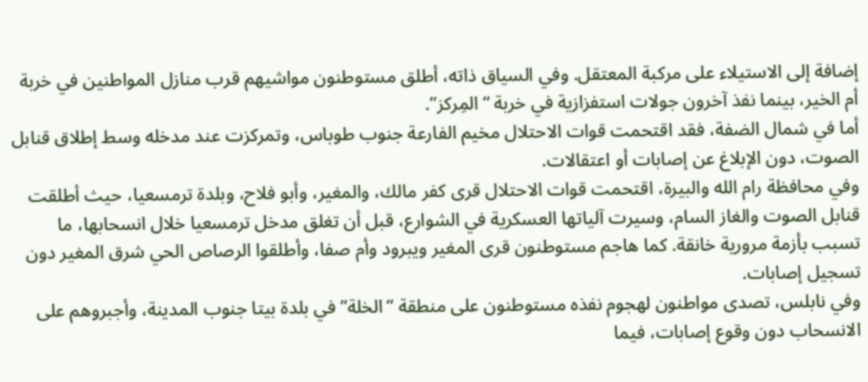إضافة إلى الاستيلاء على مركبة المعتقل. وفي السياق ذاته، أطلق مستوطنون مواشيهم قرب منازل المواطنين في خربة أم الخير، بينما نفذ آخرون جولات استفزازية في خربة “المِركز”.
أما في شمال الضفة، فقد اقتحمت قوات الاحتلال مخيم الفارعة جنوب طوباس، وتمركزت عند مدخله وسط إطلاق قنابل الصوت، دون الإبلاغ عن إصابات أو اعتقالات.
وفي محافظة رام الله والبيرة، اقتحمت قوات الاحتلال قرى كفر مالك، والمغير، وأبو فلاح، وبلدة ترمسعيا، حيث أطلقت قنابل الصوت والغاز السام، وسيرت آلياتها العسكرية في الشوارع، قبل أن تغلق مدخل ترمسعيا خلال انسحابها، ما تسبب بأزمة مرورية خانقة. كما هاجم مستوطنون قرى المغير ويبرود وأم صفا، وأطلقوا الرصاص الحي شرق المغير دون تسجيل إصابات.
وفي نابلس، تصدى مواطنون لهجوم نفذه مستوطنون على منطقة “الخلة” في بلدة بيتا جنوب المدينة، وأجبروهم على الانسحاب دون وقوع إصابات، فيما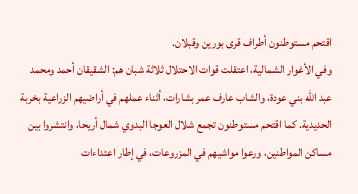اقتحم مستوطنون أطراف قرى بورين وقبلان.
وفي الأغوار الشمالية، اعتقلت قوات الاحتلال ثلاثة شبان هم: الشقيقان أحمد ومحمد عبد الله بني عودة، والشاب عارف عمر بشارات، أثناء عملهم في أراضيهم الزراعية بخربة الحديدية. كما اقتحم مستوطنون تجمع شلال العوجا البدوي شمال أريحا، وانتشروا بين مساكن المواطنين، ورعوا مواشيهم في المزروعات، في إطار اعتداءات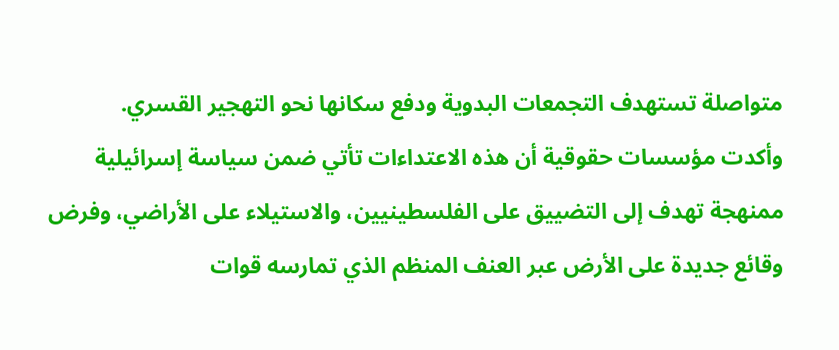متواصلة تستهدف التجمعات البدوية ودفع سكانها نحو التهجير القسري.
وأكدت مؤسسات حقوقية أن هذه الاعتداءات تأتي ضمن سياسة إسرائيلية ممنهجة تهدف إلى التضييق على الفلسطينيين، والاستيلاء على الأراضي، وفرض وقائع جديدة على الأرض عبر العنف المنظم الذي تمارسه قوات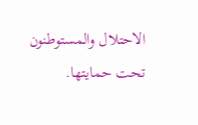الاحتلال والمستوطنون تحت حمايتها.